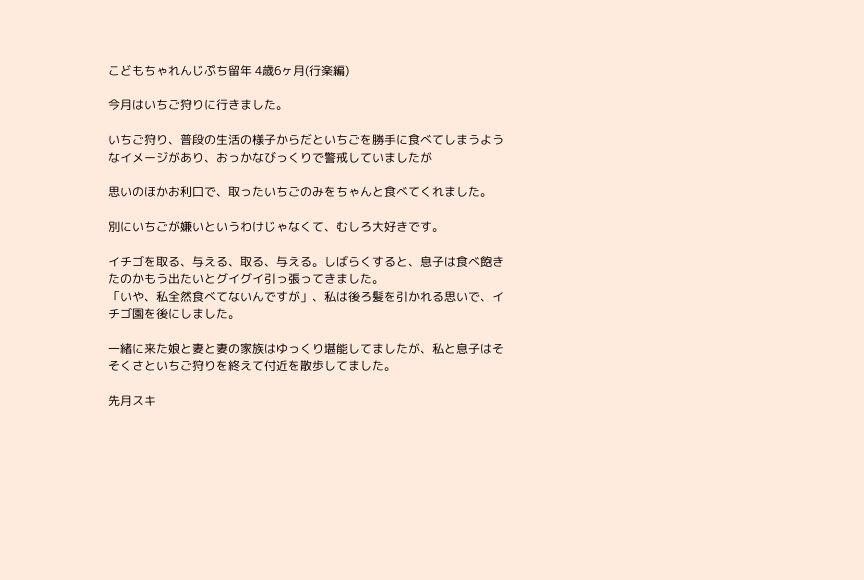こどもちゃれんじぷち留年 4歳6ヶ月(行楽編)

今月はいちご狩りに行きました。

いちご狩り、普段の生活の様子からだといちごを勝手に食べてしまうようなイメージがあり、おっかなびっくりで警戒していましたが

思いのほかお利口で、取ったいちごのみをちゃんと食べてくれました。

別にいちごが嫌いというわけじゃなくて、むしろ大好きです。

イチゴを取る、与える、取る、与える。しばらくすると、息子は食べ飽きたのかもう出たいとグイグイ引っ張ってきました。
「いや、私全然食べてないんですが」、私は後ろ髪を引かれる思いで、イチゴ園を後にしました。

一緒に来た娘と妻と妻の家族はゆっくり堪能してましたが、私と息子はそそくさといちご狩りを終えて付近を散歩してました。

先月スキ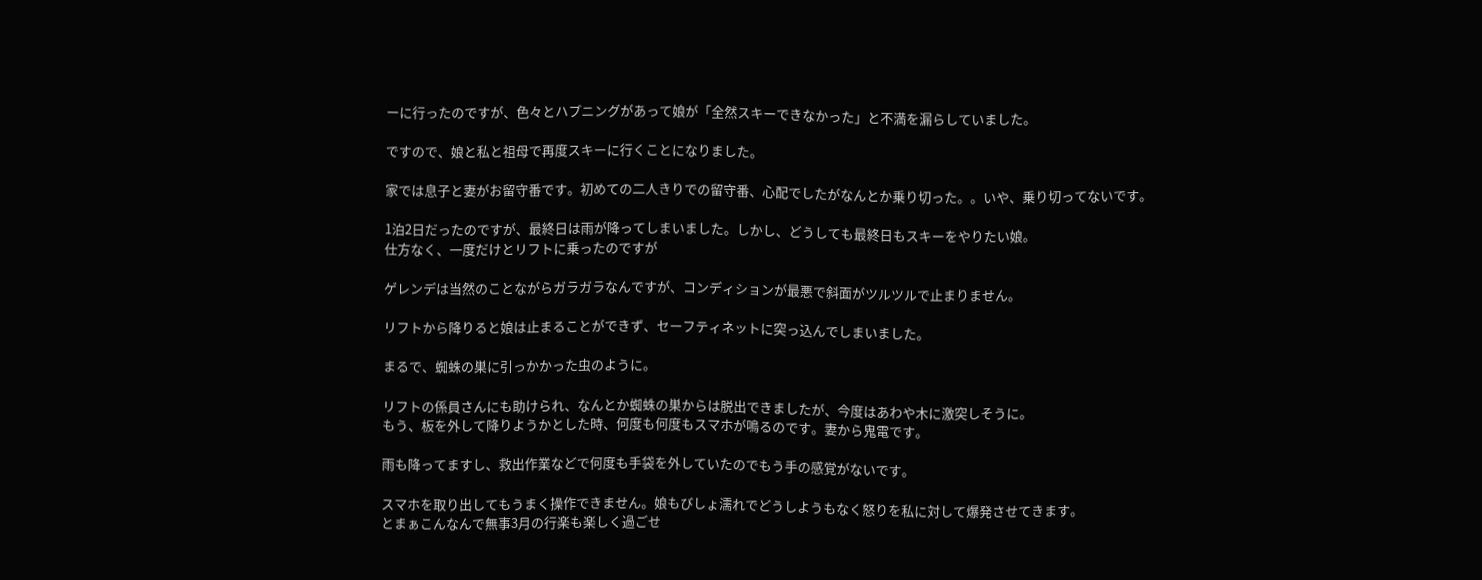ーに行ったのですが、色々とハプニングがあって娘が「全然スキーできなかった」と不満を漏らしていました。

ですので、娘と私と祖母で再度スキーに行くことになりました。

家では息子と妻がお留守番です。初めての二人きりでの留守番、心配でしたがなんとか乗り切った。。いや、乗り切ってないです。

1泊2日だったのですが、最終日は雨が降ってしまいました。しかし、どうしても最終日もスキーをやりたい娘。
仕方なく、一度だけとリフトに乗ったのですが

ゲレンデは当然のことながらガラガラなんですが、コンディションが最悪で斜面がツルツルで止まりません。

リフトから降りると娘は止まることができず、セーフティネットに突っ込んでしまいました。

まるで、蜘蛛の巣に引っかかった虫のように。

リフトの係員さんにも助けられ、なんとか蜘蛛の巣からは脱出できましたが、今度はあわや木に激突しそうに。
もう、板を外して降りようかとした時、何度も何度もスマホが鳴るのです。妻から鬼電です。

雨も降ってますし、救出作業などで何度も手袋を外していたのでもう手の感覚がないです。

スマホを取り出してもうまく操作できません。娘もびしょ濡れでどうしようもなく怒りを私に対して爆発させてきます。
とまぁこんなんで無事3月の行楽も楽しく過ごせ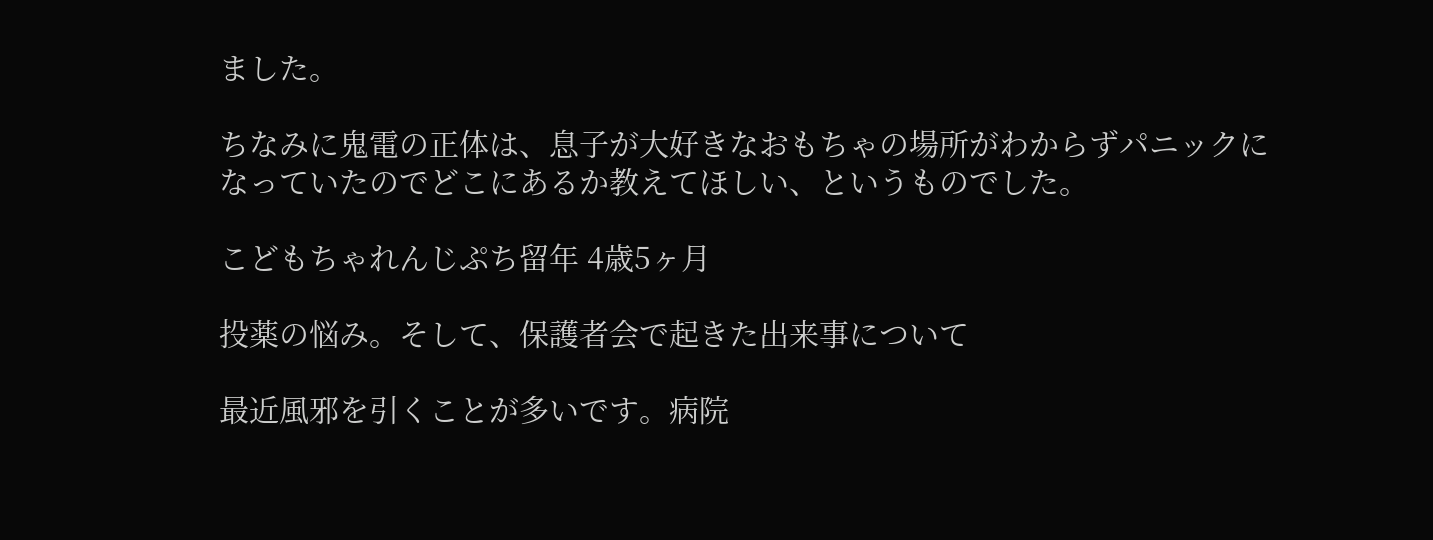ました。

ちなみに鬼電の正体は、息子が大好きなおもちゃの場所がわからずパニックになっていたのでどこにあるか教えてほしい、というものでした。

こどもちゃれんじぷち留年 4歳5ヶ月

投薬の悩み。そして、保護者会で起きた出来事について

最近風邪を引くことが多いです。病院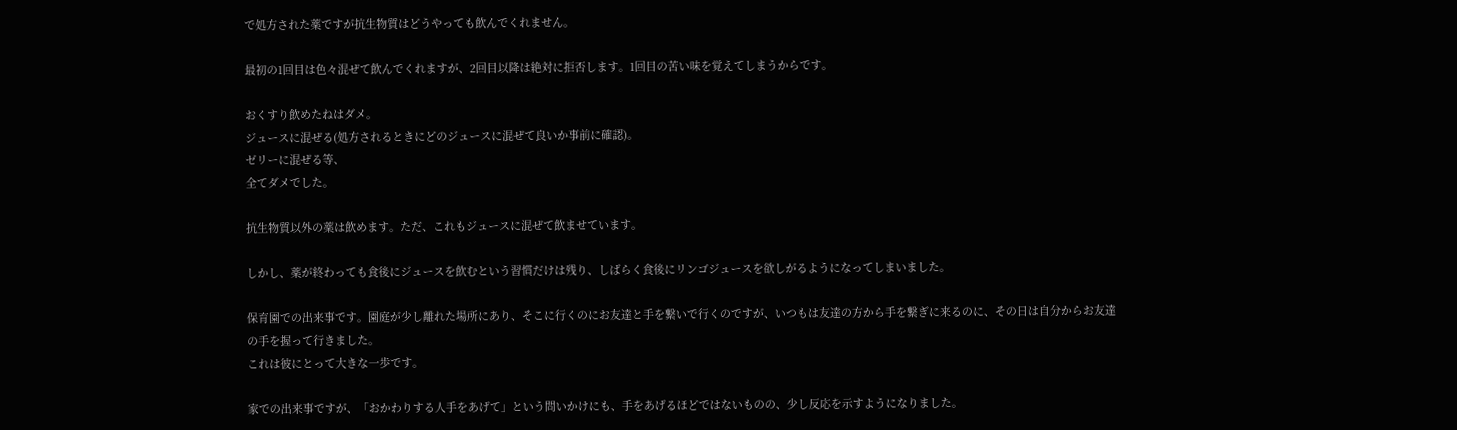で処方された薬ですが抗生物質はどうやっても飲んでくれません。

最初の1回目は色々混ぜて飲んでくれますが、2回目以降は絶対に拒否します。1回目の苦い味を覚えてしまうからです。

おくすり飲めたねはダメ。
ジュースに混ぜる(処方されるときにどのジュースに混ぜて良いか事前に確認)。
ゼリーに混ぜる等、
全てダメでした。

抗生物質以外の薬は飲めます。ただ、これもジュースに混ぜて飲ませています。

しかし、薬が終わっても食後にジュースを飲むという習慣だけは残り、しばらく食後にリンゴジュースを欲しがるようになってしまいました。

保育園での出来事です。園庭が少し離れた場所にあり、そこに行くのにお友達と手を繋いで行くのですが、いつもは友達の方から手を繋ぎに来るのに、その日は自分からお友達の手を握って行きました。
これは彼にとって大きな一歩です。

家での出来事ですが、「おかわりする人手をあげて」という問いかけにも、手をあげるほどではないものの、少し反応を示すようになりました。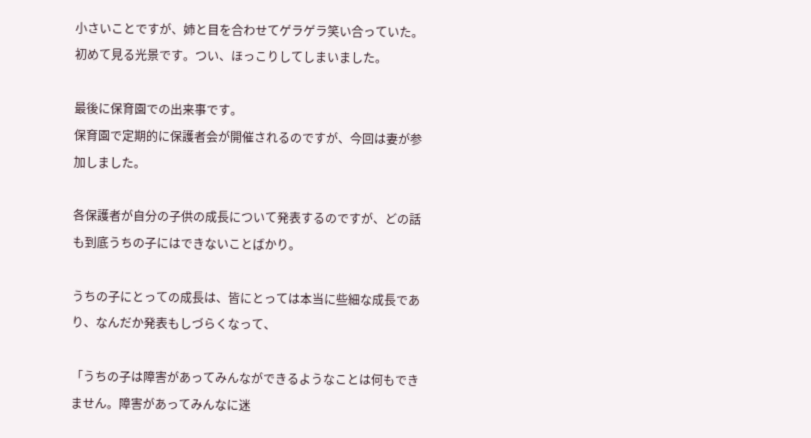小さいことですが、姉と目を合わせてゲラゲラ笑い合っていた。初めて見る光景です。つい、ほっこりしてしまいました。

最後に保育園での出来事です。
保育園で定期的に保護者会が開催されるのですが、今回は妻が参加しました。

各保護者が自分の子供の成長について発表するのですが、どの話も到底うちの子にはできないことばかり。

うちの子にとっての成長は、皆にとっては本当に些細な成長であり、なんだか発表もしづらくなって、

「うちの子は障害があってみんなができるようなことは何もできません。障害があってみんなに迷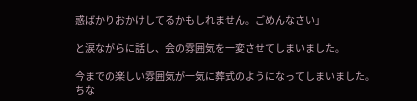惑ばかりおかけしてるかもしれません。ごめんなさい」

と涙ながらに話し、会の雰囲気を一変させてしまいました。

今までの楽しい雰囲気が一気に葬式のようになってしまいました。
ちな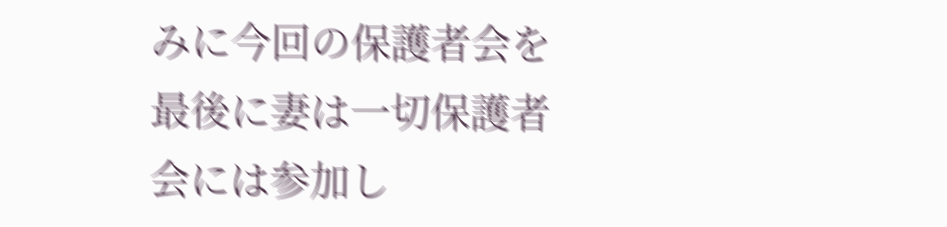みに今回の保護者会を最後に妻は一切保護者会には参加し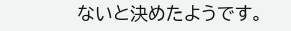ないと決めたようです。